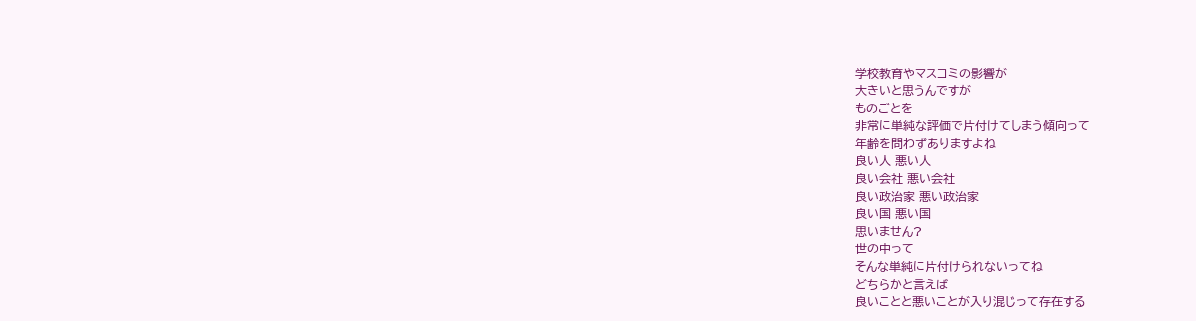学校教育やマスコミの影響が
大きいと思うんですが
ものごとを
非常に単純な評価で片付けてしまう傾向って
年齢を問わずありますよね
良い人 悪い人
良い会社 悪い会社
良い政治家 悪い政治家
良い国 悪い国
思いません?
世の中って
そんな単純に片付けられないってね
どちらかと言えば
良いことと悪いことが入り混じって存在する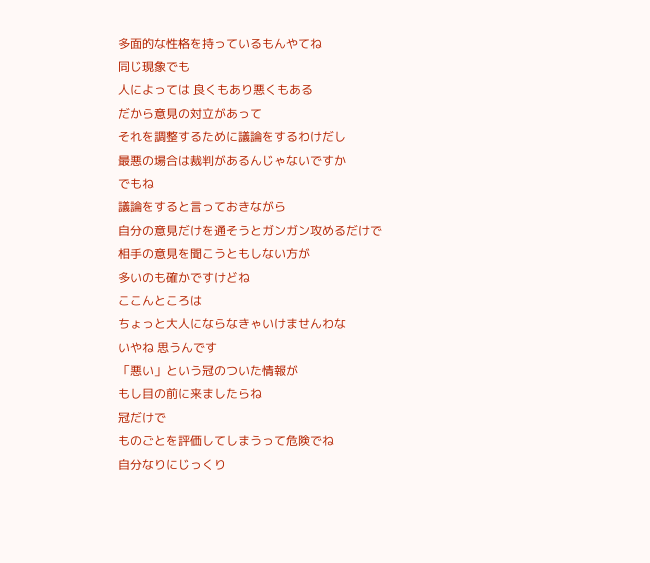多面的な性格を持っているもんやてね
同じ現象でも
人によっては 良くもあり悪くもある
だから意見の対立があって
それを調整するために議論をするわけだし
最悪の場合は裁判があるんじゃないですか
でもね
議論をすると言っておきながら
自分の意見だけを通そうとガンガン攻めるだけで
相手の意見を聞こうともしない方が
多いのも確かですけどね
ここんところは
ちょっと大人にならなきゃいけませんわな
いやね 思うんです
「悪い」という冠のついた情報が
もし目の前に来ましたらね
冠だけで
ものごとを評価してしまうって危険でね
自分なりにじっくり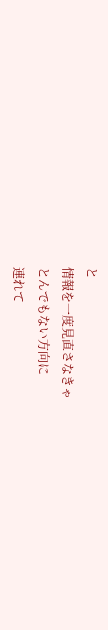と
情報を一度見直さなきゃ
とんでもない方向に
連れて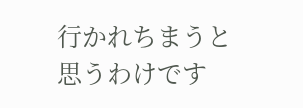行かれちまうと思うわけです